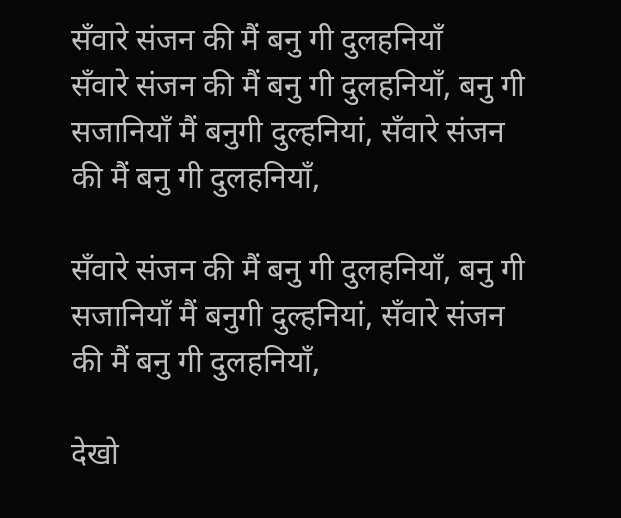सँवारे संजन की मैं बनु गी दुलहनियाँ
सँवारे संजन की मैं बनु गी दुलहनियाँ, बनु गी सजानियाँ मैं बनुगी दुल्हनियां, सँवारे संजन की मैं बनु गी दुलहनियाँ,

सँवारे संजन की मैं बनु गी दुलहनियाँ, बनु गी सजानियाँ मैं बनुगी दुल्हनियां, सँवारे संजन की मैं बनु गी दुलहनियाँ,

देखो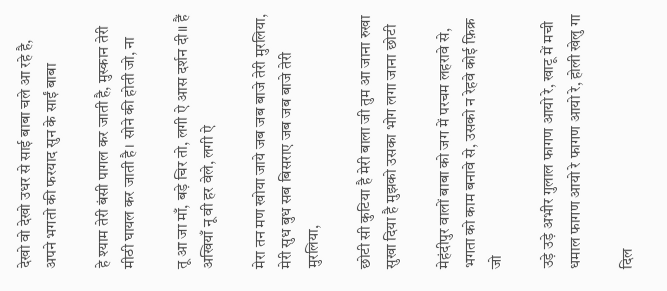देखो वो देखो उधर से साई बाबा चले आ रहे है, अपने भगतो की फरयाद सुन के साईं बाबा

हे श्याम तेरी बंसी पागल कर जाती है, मुस्कान तेरी मीठी घायल कर जाती है। सोने की होती जो, ना

तू आ जा माँ, बड़े चिर तो, लगी ऐ आस दर्शन दी॥ हैं अखियाँ नू वी हर वेले, लगी ऐ

मेरा तन मण खोया जाये जब जब बाजे तेरी मुरलिया, मेरी सुध बुध सब बिसराए जब जब बाजे तेरी मुरलिया,

छोटी सी कुटिया है मेरी बाला जी तुम आ जाना रुखा सुखा दिया है मुझको उसका भोग लगा जाना छोटी

मेहंदीपुर वालों बाबा को जग में परचम लहरावे से, भगता को काम बनावे से, उसको न रेहवे कोई फ़िक्र जो

उड़े उड़े अभीर गुलाल फागण आयो रे, खाटू में मची धमाल फागण आयो रे फागण आयो रे, होली खेलु गा

दिल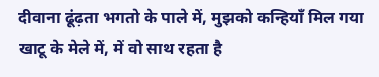दीवाना ढूंढ़ता भगतो के पाले में, मुझको कन्हियाँ मिल गया खाटू के मेले में, में वो साथ रहता है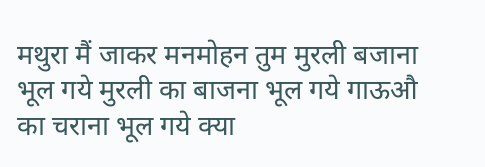मथुरा मैं जाकर मनमोहन तुम मुरली बजाना भूल गये मुरली का बाजना भूल गये गाऊऔ का चराना भूल गये क्या